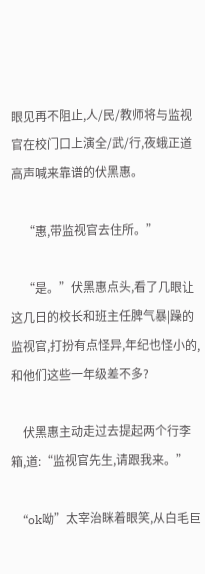眼见再不阻止,人/民/教师将与监视官在校门口上演全/武/行,夜蛾正道高声喊来靠谱的伏黑惠。

    “惠,带监视官去住所。”

    “是。”伏黑惠点头,看了几眼让这几日的校长和班主任脾气暴|躁的监视官,打扮有点怪异,年纪也怪小的,和他们这些一年级差不多?

    伏黑惠主动走过去提起两个行李箱,道:“监视官先生,请跟我来。”

    “ok呦”太宰治眯着眼笑,从白毛巨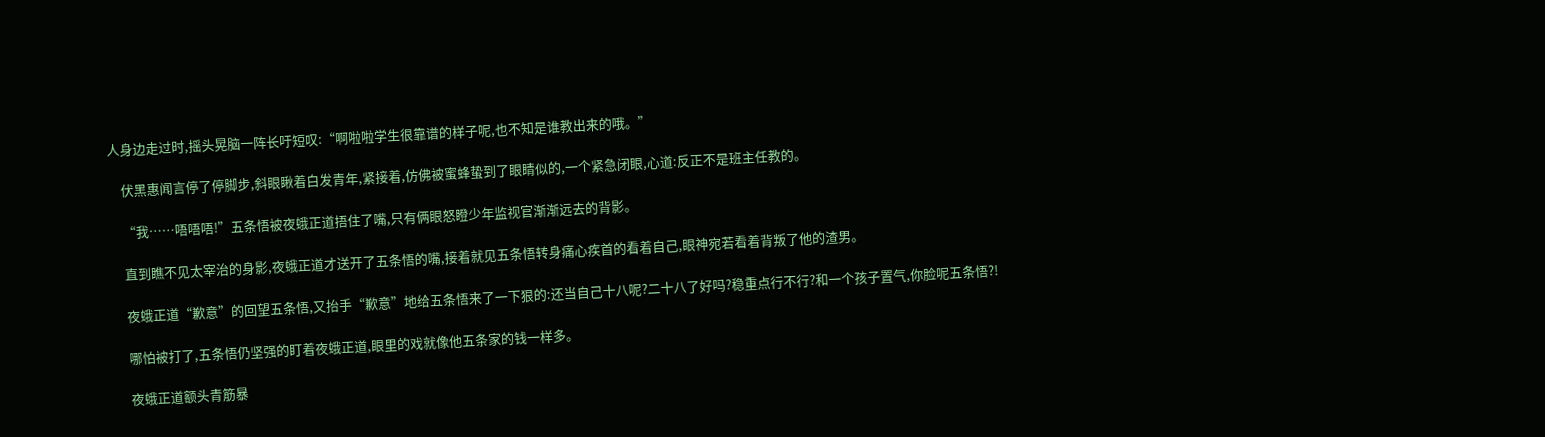人身边走过时,摇头晃脑一阵长吁短叹:“啊啦啦学生很靠谱的样子呢,也不知是谁教出来的哦。”

    伏黑惠闻言停了停脚步,斜眼瞅着白发青年,紧接着,仿佛被蜜蜂蛰到了眼睛似的,一个紧急闭眼,心道:反正不是班主任教的。

    “我……唔唔唔!”五条悟被夜蛾正道捂住了嘴,只有俩眼怒瞪少年监视官渐渐远去的背影。

    直到瞧不见太宰治的身影,夜蛾正道才送开了五条悟的嘴,接着就见五条悟转身痛心疾首的看着自己,眼神宛若看着背叛了他的渣男。

    夜蛾正道“歉意”的回望五条悟,又抬手“歉意”地给五条悟来了一下狠的:还当自己十八呢?二十八了好吗?稳重点行不行?和一个孩子置气,你脸呢五条悟?!

    哪怕被打了,五条悟仍坚强的盯着夜蛾正道,眼里的戏就像他五条家的钱一样多。

    夜蛾正道额头青筋暴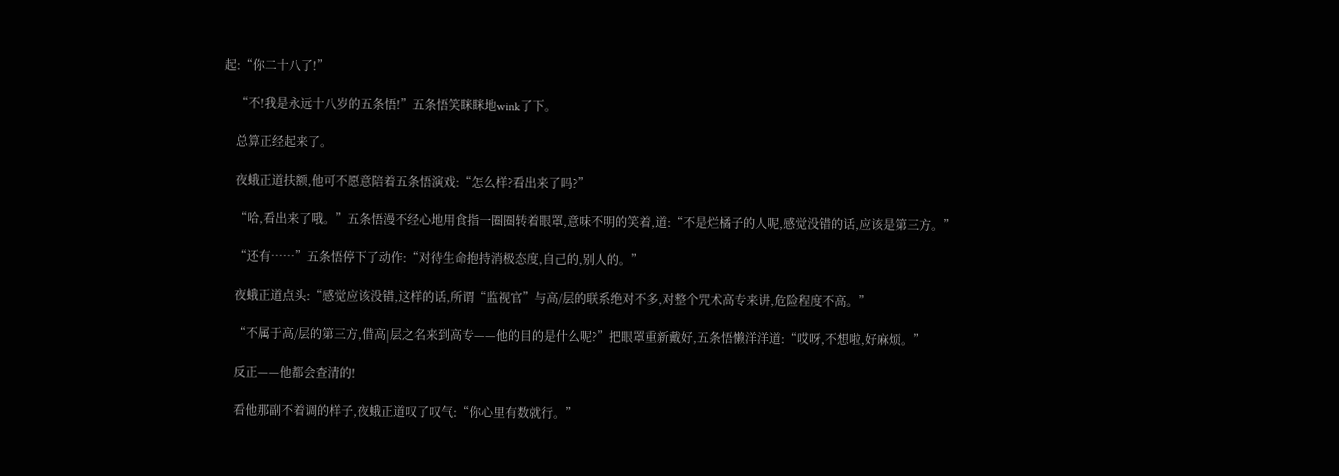起:“你二十八了!”

    “不!我是永远十八岁的五条悟!”五条悟笑眯眯地wink了下。

    总算正经起来了。

    夜蛾正道扶额,他可不愿意陪着五条悟演戏:“怎么样?看出来了吗?”

    “哈,看出来了哦。”五条悟漫不经心地用食指一圈圈转着眼罩,意味不明的笑着,道:“不是烂橘子的人呢,感觉没错的话,应该是第三方。”

    “还有……”五条悟停下了动作:“对待生命抱持消极态度,自己的,别人的。”

    夜蛾正道点头:“感觉应该没错,这样的话,所谓“监视官”与高/层的联系绝对不多,对整个咒术高专来讲,危险程度不高。”

    “不属于高/层的第三方,借高|层之名来到高专——他的目的是什么呢?”把眼罩重新戴好,五条悟懒洋洋道:“哎呀,不想啦,好麻烦。”

    反正——他都会查清的!

    看他那副不着调的样子,夜蛾正道叹了叹气:“你心里有数就行。”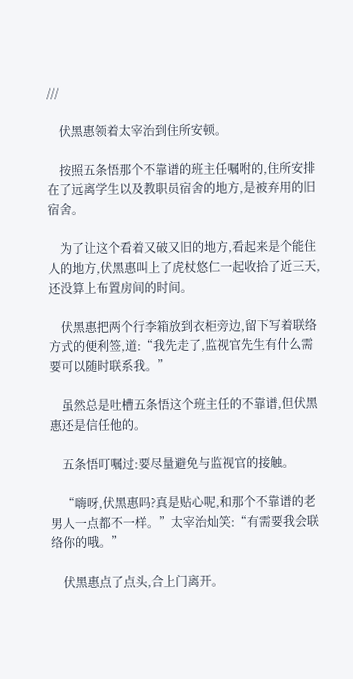///

    伏黑惠领着太宰治到住所安顿。

    按照五条悟那个不靠谱的班主任嘱咐的,住所安排在了远离学生以及教职员宿舍的地方,是被弃用的旧宿舍。

    为了让这个看着又破又旧的地方,看起来是个能住人的地方,伏黑惠叫上了虎杖悠仁一起收拾了近三天,还没算上布置房间的时间。

    伏黑惠把两个行李箱放到衣柜旁边,留下写着联络方式的便利签,道:“我先走了,监视官先生有什么需要可以随时联系我。”

    虽然总是吐槽五条悟这个班主任的不靠谱,但伏黑惠还是信任他的。

    五条悟叮嘱过:要尽量避免与监视官的接触。

    “嗨呀,伏黑惠吗?真是贴心呢,和那个不靠谱的老男人一点都不一样。”太宰治灿笑:“有需要我会联络你的哦。”

    伏黑惠点了点头,合上门离开。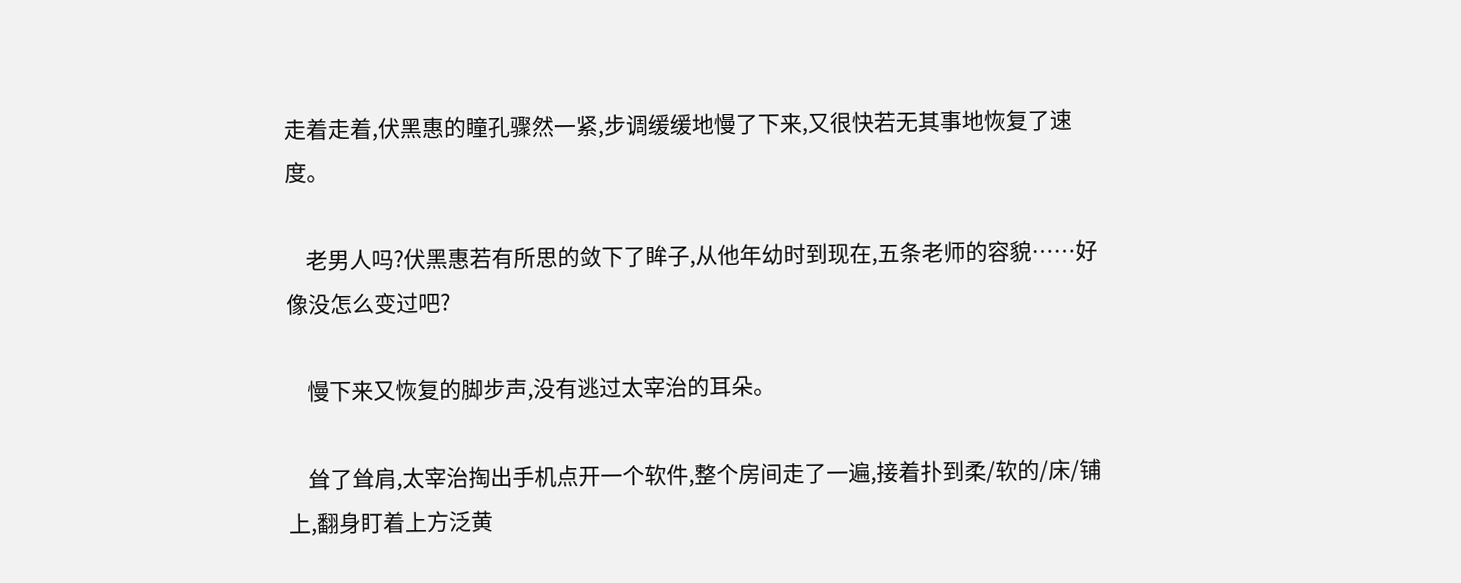走着走着,伏黑惠的瞳孔骤然一紧,步调缓缓地慢了下来,又很快若无其事地恢复了速度。

    老男人吗?伏黑惠若有所思的敛下了眸子,从他年幼时到现在,五条老师的容貌……好像没怎么变过吧?

    慢下来又恢复的脚步声,没有逃过太宰治的耳朵。

    耸了耸肩,太宰治掏出手机点开一个软件,整个房间走了一遍,接着扑到柔/软的/床/铺上,翻身盯着上方泛黄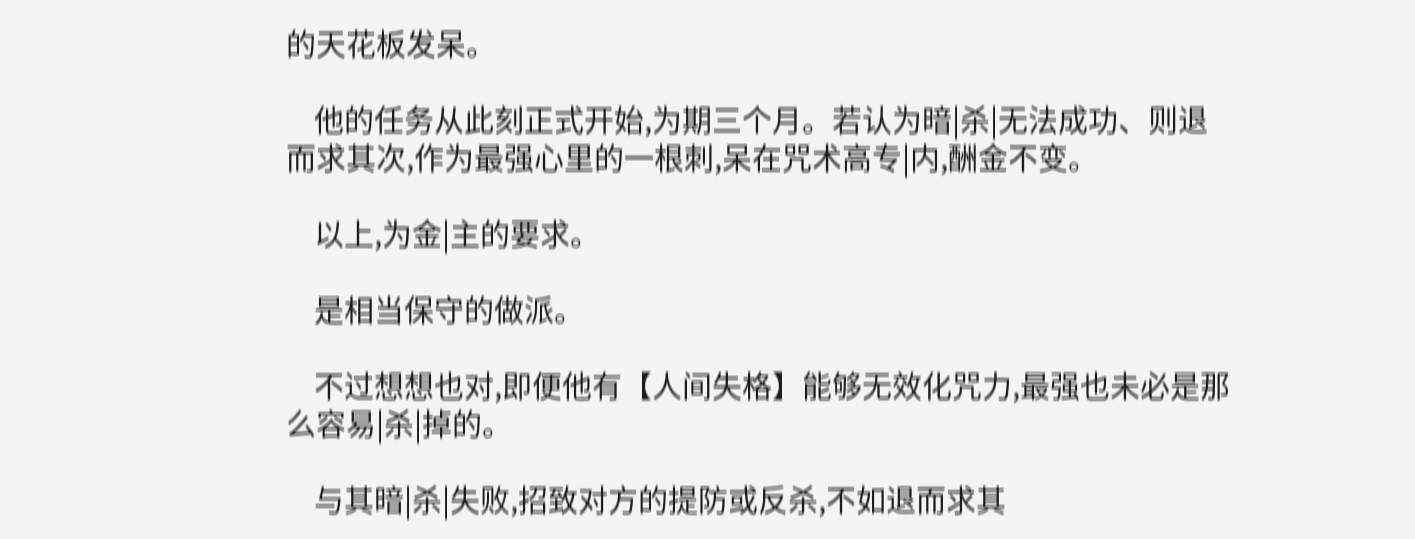的天花板发呆。

    他的任务从此刻正式开始,为期三个月。若认为暗|杀|无法成功、则退而求其次,作为最强心里的一根刺,呆在咒术高专|内,酬金不变。

    以上,为金|主的要求。

    是相当保守的做派。

    不过想想也对,即便他有【人间失格】能够无效化咒力,最强也未必是那么容易|杀|掉的。

    与其暗|杀|失败,招致对方的提防或反杀,不如退而求其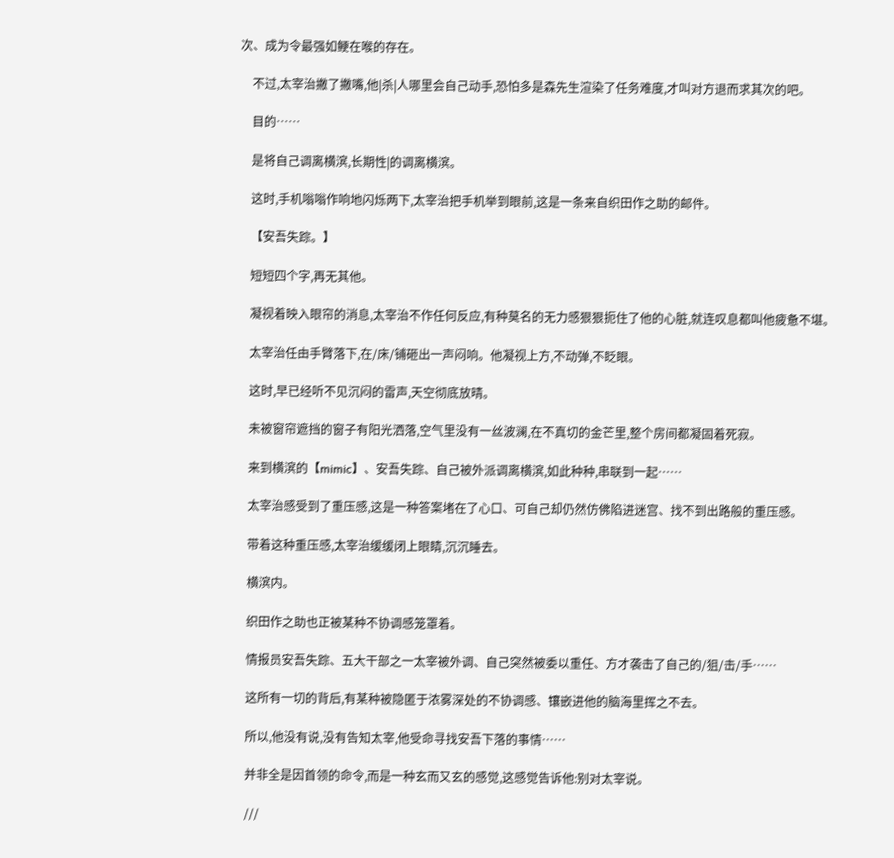次、成为令最强如鲠在喉的存在。

    不过,太宰治撇了撇嘴,他|杀|人哪里会自己动手,恐怕多是森先生渲染了任务难度,才叫对方退而求其次的吧。

    目的……

    是将自己调离横滨,长期性|的调离横滨。

    这时,手机嗡嗡作响地闪烁两下,太宰治把手机举到眼前,这是一条来自织田作之助的邮件。

    【安吾失踪。】

    短短四个字,再无其他。

    凝视着映入眼帘的消息,太宰治不作任何反应,有种莫名的无力感狠狠扼住了他的心脏,就连叹息都叫他疲惫不堪。

    太宰治任由手臂落下,在/床/铺砸出一声闷响。他凝视上方,不动弹,不眨眼。

    这时,早已经听不见沉闷的雷声,天空彻底放晴。

    未被窗帘遮挡的窗子有阳光洒落,空气里没有一丝波澜,在不真切的金芒里,整个房间都凝固着死寂。

    来到横滨的【mimic】、安吾失踪、自己被外派调离横滨,如此种种,串联到一起……

    太宰治感受到了重压感,这是一种答案堵在了心口、可自己却仍然仿佛陷进迷宫、找不到出路般的重压感。

    带着这种重压感,太宰治缓缓闭上眼睛,沉沉睡去。

    横滨内。

    织田作之助也正被某种不协调感笼罩着。

    情报员安吾失踪、五大干部之一太宰被外调、自己突然被委以重任、方才袭击了自己的/狙/击/手……

    这所有一切的背后,有某种被隐匿于浓雾深处的不协调感、镶嵌进他的脑海里挥之不去。

    所以,他没有说,没有告知太宰,他受命寻找安吾下落的事情……

    并非全是因首领的命令,而是一种玄而又玄的感觉,这感觉告诉他:别对太宰说。

    ///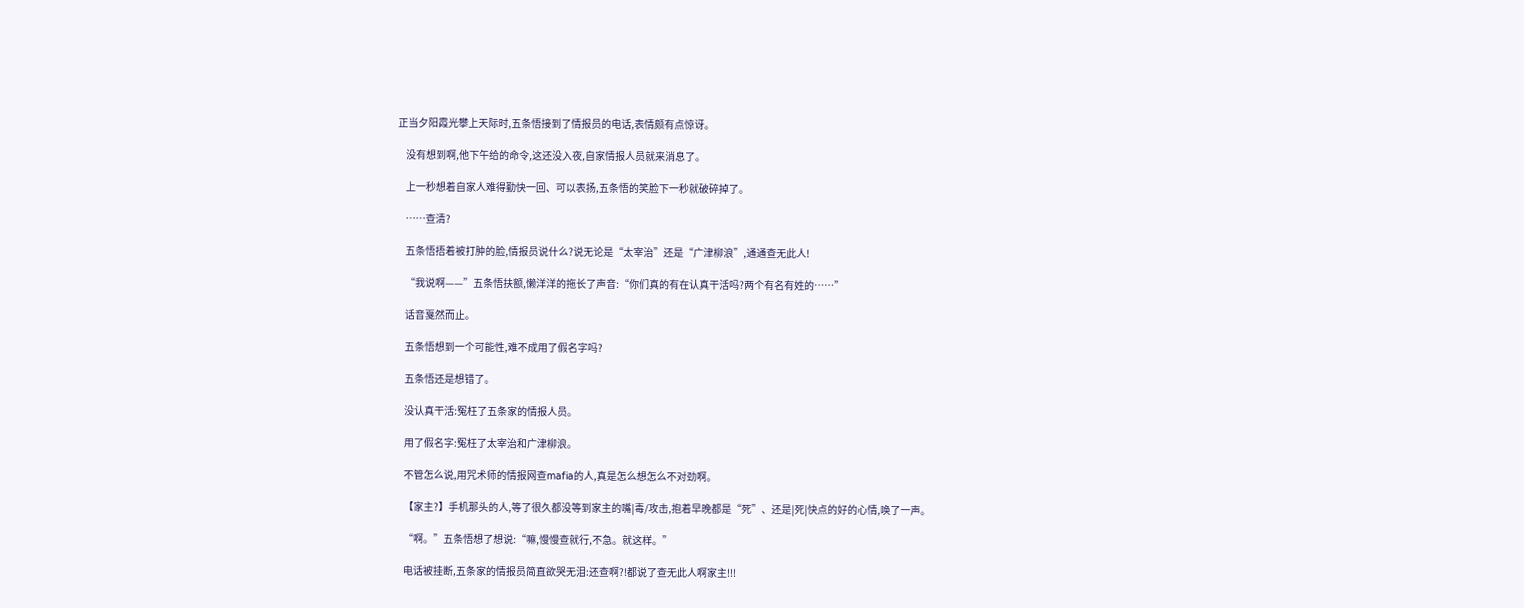正当夕阳霞光攀上天际时,五条悟接到了情报员的电话,表情颇有点惊讶。

    没有想到啊,他下午给的命令,这还没入夜,自家情报人员就来消息了。

    上一秒想着自家人难得勤快一回、可以表扬,五条悟的笑脸下一秒就破碎掉了。

    ……查清?

    五条悟捂着被打肿的脸,情报员说什么?说无论是“太宰治”还是“广津柳浪”,通通查无此人!

    “我说啊——”五条悟扶额,懒洋洋的拖长了声音:“你们真的有在认真干活吗?两个有名有姓的……”

    话音戛然而止。

    五条悟想到一个可能性,难不成用了假名字吗?

    五条悟还是想错了。

    没认真干活:冤枉了五条家的情报人员。

    用了假名字:冤枉了太宰治和广津柳浪。

    不管怎么说,用咒术师的情报网查mafia的人,真是怎么想怎么不对劲啊。

    【家主?】手机那头的人,等了很久都没等到家主的嘴|毒/攻击,抱着早晚都是“死”、还是|死|快点的好的心情,唤了一声。

    “啊。”五条悟想了想说:“嘛,慢慢查就行,不急。就这样。”

    电话被挂断,五条家的情报员简直欲哭无泪:还查啊?!都说了查无此人啊家主!!!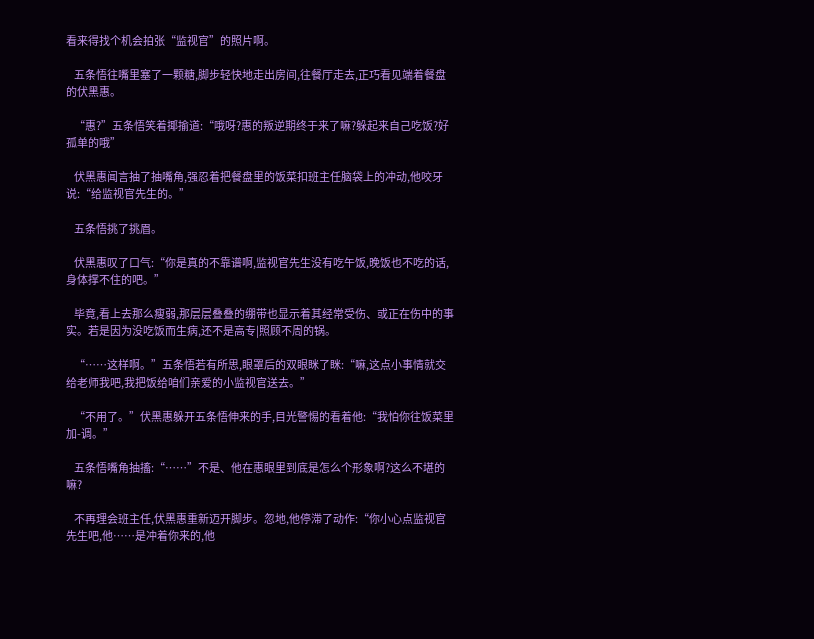看来得找个机会拍张“监视官”的照片啊。

    五条悟往嘴里塞了一颗糖,脚步轻快地走出房间,往餐厅走去,正巧看见端着餐盘的伏黑惠。

    “惠?”五条悟笑着揶揄道:“哦呀?惠的叛逆期终于来了嘛?躲起来自己吃饭?好孤单的哦”

    伏黑惠闻言抽了抽嘴角,强忍着把餐盘里的饭菜扣班主任脑袋上的冲动,他咬牙说:“给监视官先生的。”

    五条悟挑了挑眉。

    伏黑惠叹了口气:“你是真的不靠谱啊,监视官先生没有吃午饭,晚饭也不吃的话,身体撑不住的吧。”

    毕竟,看上去那么瘦弱,那层层叠叠的绷带也显示着其经常受伤、或正在伤中的事实。若是因为没吃饭而生病,还不是高专|照顾不周的锅。

    “……这样啊。”五条悟若有所思,眼罩后的双眼眯了眯:“嘛,这点小事情就交给老师我吧,我把饭给咱们亲爱的小监视官送去。”

    “不用了。”伏黑惠躲开五条悟伸来的手,目光警惕的看着他:“我怕你往饭菜里加-调。”

    五条悟嘴角抽搐:“……”不是、他在惠眼里到底是怎么个形象啊?这么不堪的嘛?

    不再理会班主任,伏黑惠重新迈开脚步。忽地,他停滞了动作:“你小心点监视官先生吧,他……是冲着你来的,他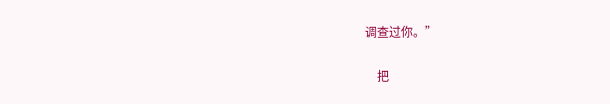调查过你。”

    把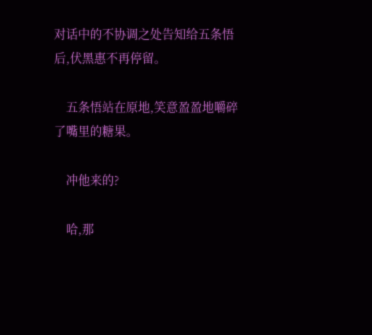对话中的不协调之处告知给五条悟后,伏黑惠不再停留。

    五条悟站在原地,笑意盈盈地嚼碎了嘴里的糖果。

    冲他来的?

    哈,那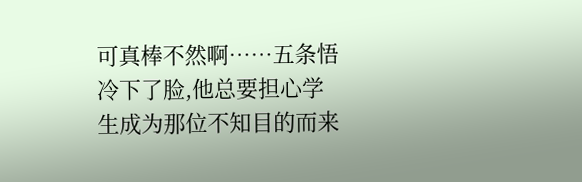可真棒不然啊……五条悟冷下了脸,他总要担心学生成为那位不知目的而来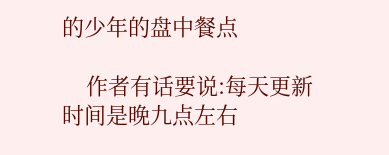的少年的盘中餐点

    作者有话要说:每天更新时间是晚九点左右